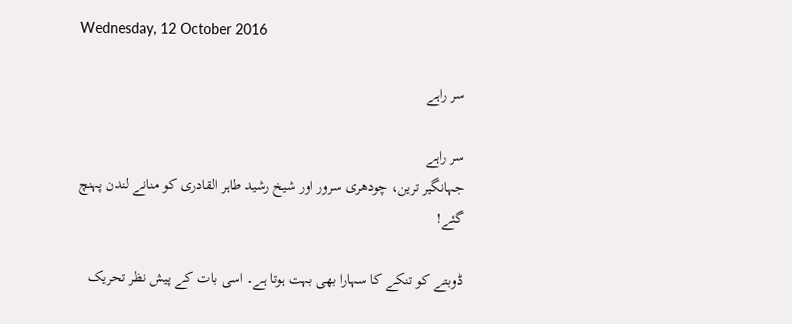Wednesday, 12 October 2016

سر راہے

سر راہے
جہانگیر ترین، چودھری سرور اور شیخ رشید طاہر القادری کو منانے لندن پہنچ گئے!

ڈوبتے کو تنکے کا سہارا بھی بہت ہوتا ہے۔ اسی بات کے پیش نظر تحریک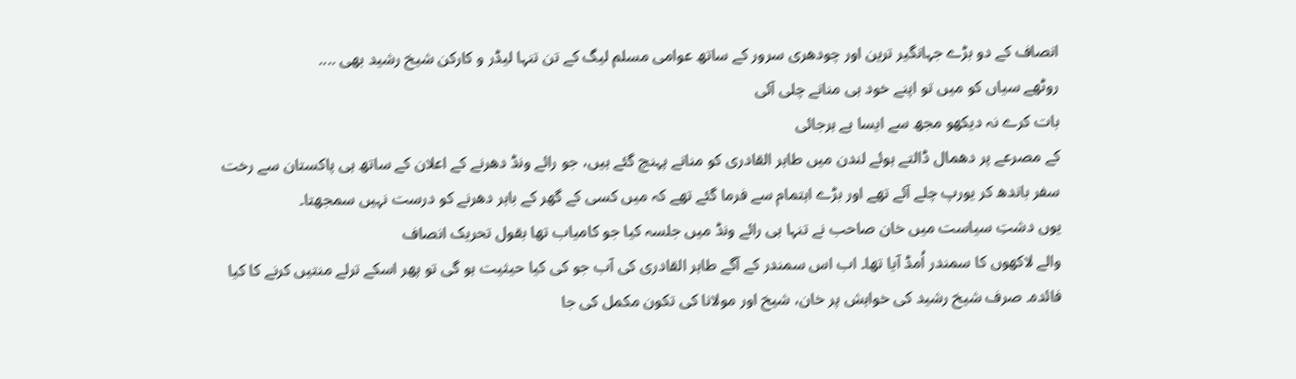انصاف کے دو بڑے جہانگیر ترین اور چودھری سرور کے ساتھ عوامی مسلم لیگ کے تن تنہا لیڈر و کارکن شیخ رشید بھی ....
روٹھے سیاں کو میں تو اپنے خود ہی منانے چلی آئی
بات کرے نہ دیکھو مجھ سے ایسا ہے ہرجائی
کے مصرعے پر دھمال ڈالتے ہوئے لندن میں طاہر القادری کو منانے پہنچ گئے ہیں، جو رائے ونڈ دھرنے کے اعلان کے ساتھ ہی پاکستان سے رخت سفر باندھ کر یورپ چلے آئے تھے اور بڑے اہتمام سے فرما گئے تھے کہ میں کسی کے گھر کے باہر دھرنے کو درست نہیں سمجھتا۔
یوں دشتِ سیاست میں خان صاحب نے تنہا ہی رائے ونڈ میں جلسہ کیا جو کامیاب تھا بقول تحریک انصاف
والے لاکھوں کا سمندر اُمڈ آیا تھا۔ اب اس سمندر کے آگے طاہر القادری کی آب جو کی کیا حیثیت ہو گی تو پھر اسکے ترلے منتیں کرنے کا کیا فائدہ۔ صرف شیخ رشید کی خواہش پر خان، شیخ اور مولانا کی تکون مکمل کی جا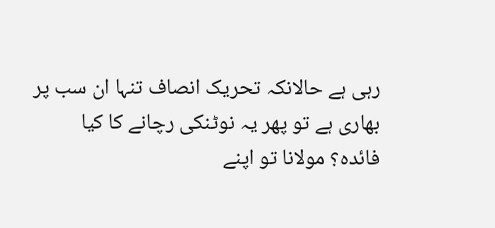رہی ہے حالانکہ تحریک انصاف تنہا ان سب پر بھاری ہے تو پھر یہ نوٹنکی رچانے کا کیا فائدہ؟ مولانا تو اپنے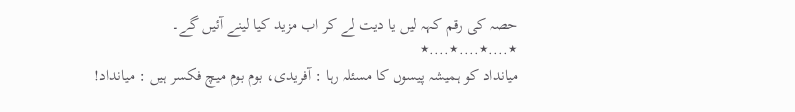حصہ کی رقم کہہ لیں یا دیت لے کر اب مزید کیا لینے آئیں گے۔
٭....٭....٭....٭
میانداد کو ہمیشہ پیسوں کا مسئلہ رہا : آفریدی، بوم بوم میچ فکسر ہیں : میانداد!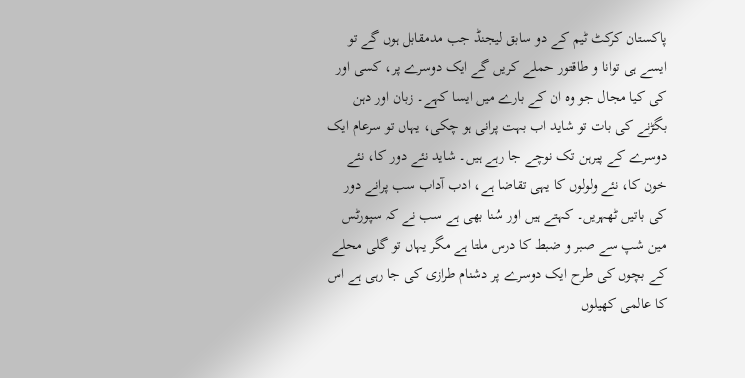پاکستان کرکٹ ٹیم کے دو سابق لیجنڈ جب مدمقابل ہوں گے تو ایسے ہی توانا و طاقتور حملے کریں گے ایک دوسرے پر، کسی اور کی کیا مجال جو وہ ان کے بارے میں ایسا کہے۔ زبان اور دہن بگڑنے کی بات تو شاید اب بہت پرانی ہو چکی، یہاں تو سرعام ایک دوسرے کے پیرہن تک نوچے جا رہے ہیں۔ شاید نئے دور کا، نئے خون کا، نئے ولولوں کا یہی تقاضا ہے، ادب آداب سب پرانے دور کی باتیں ٹھہریں۔ کہتے ہیں اور سُنا بھی ہے سب نے کہ سپورٹس مین شپ سے صبر و ضبط کا درس ملتا ہے مگر یہاں تو گلی محلے کے بچوں کی طرح ایک دوسرے پر دشنام طرازی کی جا رہی ہے اس کا عالمی کھیلوں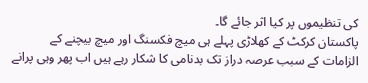کی تنظیموں پر کیا اثر جائے گا۔
پاکستان کرکٹ کے کھلاڑی پہلے ہی میچ فکسنگ اور میچ بیچنے کے الزامات کے سبب عرصہ دراز تک بدنامی کا شکار رہے ہیں اب پھر وہی پرانے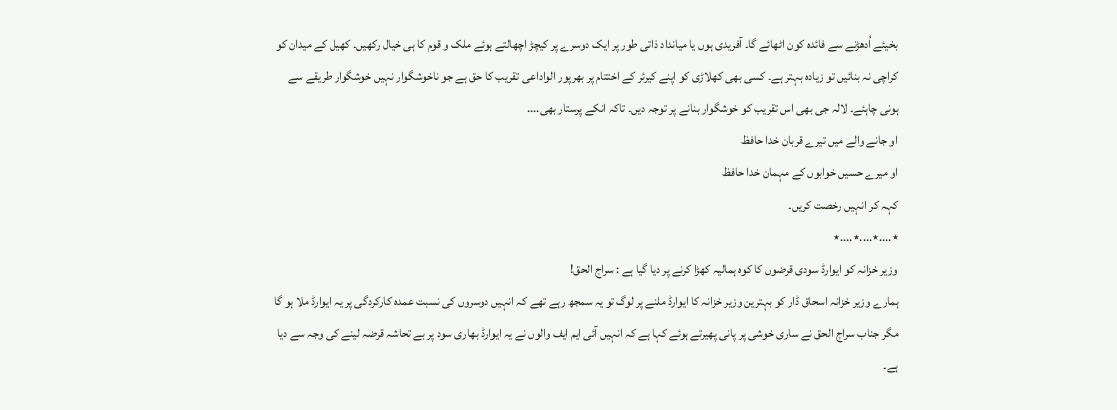بخیئے اُدھڑنے سے فائدہ کون اٹھائے گا۔ آفریدی ہوں یا میانداد ذاتی طور پر ایک دوسرے پر کیچڑ اچھالتے ہوئے ملک و قوم کا ہی خیال رکھیں۔ کھیل کے میدان کو کراچی نہ بنائیں تو زیادہ بہتر ہے۔ کسی بھی کھلاڑی کو اپنے کیرئر کے اختتام پر بھرپور الواداعی تقریب کا حق ہے جو ناخوشگوار نہیں خوشگوار طریقے سے ہونی چاہئے۔ لالہ جی بھی اس تقریب کو خوشگوار بنانے پر توجہ دیں۔ تاکہ انکے پرستار بھی....
او جانے والے میں تیرے قربان خدا حافظ
او میرے حسیں خوابوں کے مہمان خدا حافظ
کہہ کر انہیں رخصت کریں۔
٭....٭....٭....٭
وزیر خزانہ کو ایوارڈ سودی قرضوں کا کوہ ہمالیہ کھڑا کرنے پر دیا گیا ہے : سراج الحق!
ہمارے وزیر خزانہ اسحاق ڈار کو بہترین وزیر خزانہ کا ایوارڈ ملنے پر لوگ تو یہ سمجھ رہے تھے کہ انہیں دوسروں کی نسبت عمدہ کارکردگی پر یہ ایوارڈ ملا ہو گا مگر جناب سراج الحق نے ساری خوشی پر پانی پھیرتے ہوئے کہا ہے کہ انہیں آئی ایم ایف والوں نے یہ ایوارڈ بھاری سود پر بے تحاشہ قرضہ لینے کی وجہ سے دیا ہے۔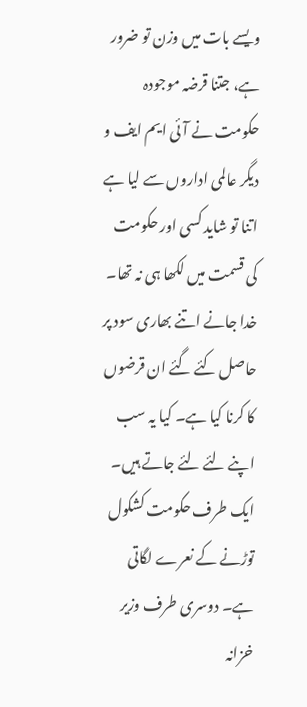ویسے بات میں وزن تو ضرور ہے، جتنا قرضہ موجودہ حکومت نے آئی ایم ایف و دیگر عالمی اداروں سے لیا ہے اتنا تو شاید کسی اور حکومت کی قسمت میں لکھا ہی نہ تھا۔ خدا جانے اتنے بھاری سود پر حاصل کئے گئے ان قرضوں کا کرنا کیا ہے۔ کیا یہ سب اپنے لئے لئے جاتے ہیں۔
ایک طرف حکومت کشکول توڑنے کے نعرے لگاتی ہے۔ دوسری طرف وزیر خزانہ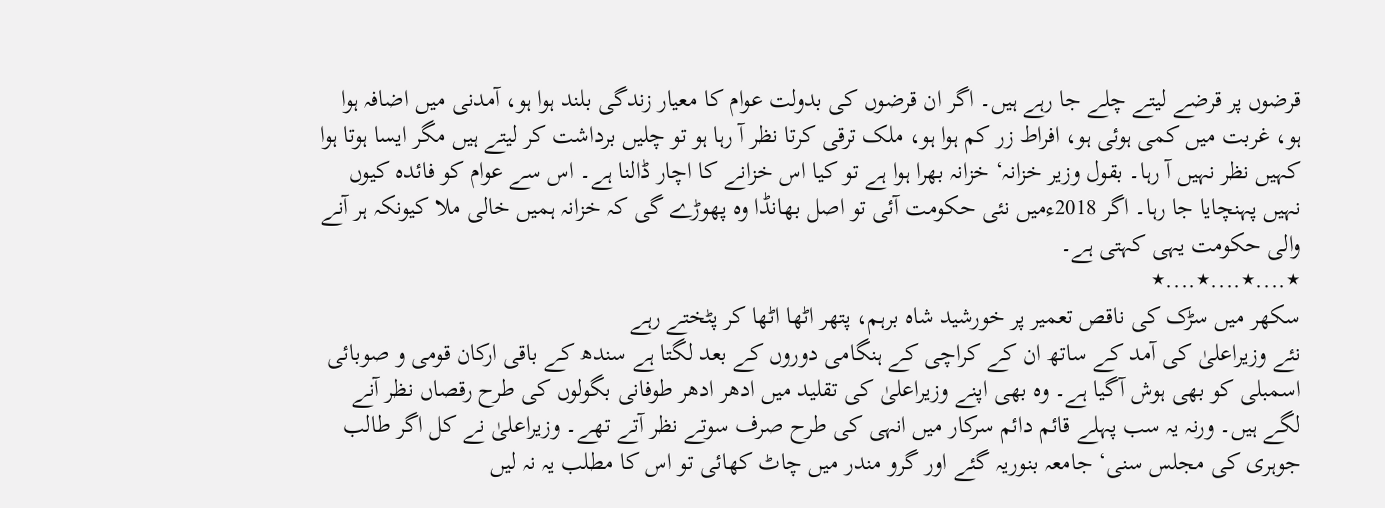قرضوں پر قرضے لیتے چلے جا رہے ہیں۔ اگر ان قرضوں کی بدولت عوام کا معیار زندگی بلند ہوا ہو، آمدنی میں اضافہ ہوا ہو، غربت میں کمی ہوئی ہو، افراط زر کم ہوا ہو، ملک ترقی کرتا نظر آ رہا ہو تو چلیں برداشت کر لیتے ہیں مگر ایسا ہوتا ہوا کہیں نظر نہیں آ رہا۔ بقول وزیر خزانہ‘ خزانہ بھرا ہوا ہے تو کیا اس خزانے کا اچار ڈالنا ہے۔ اس سے عوام کو فائدہ کیوں نہیں پہنچایا جا رہا۔ اگر 2018ءمیں نئی حکومت آئی تو اصل بھانڈا وہ پھوڑے گی کہ خزانہ ہمیں خالی ملا کیونکہ ہر آنے والی حکومت یہی کہتی ہے۔
٭....٭....٭....٭
سکھر میں سڑک کی ناقص تعمیر پر خورشید شاہ برہم، پتھر اٹھا اٹھا کر پٹختے رہے
نئے وزیراعلیٰ کی آمد کے ساتھ ان کے کراچی کے ہنگامی دوروں کے بعد لگتا ہے سندھ کے باقی ارکان قومی و صوبائی اسمبلی کو بھی ہوش آگیا ہے۔ وہ بھی اپنے وزیراعلیٰ کی تقلید میں ادھر ادھر طوفانی بگولوں کی طرح رقصاں نظر آنے لگے ہیں۔ ورنہ یہ سب پہلے قائم دائم سرکار میں انہی کی طرح صرف سوتے نظر آتے تھے۔ وزیراعلیٰ نے کل اگر طالب جوہری کی مجلس سنی‘ جامعہ بنوریہ گئے اور گرو مندر میں چاٹ کھائی تو اس کا مطلب یہ نہ لیں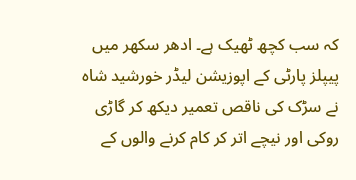کہ سب کچھ ٹھیک ہے۔ ادھر سکھر میں پیپلز پارٹی کے اپوزیشن لیڈر خورشید شاہ نے سڑک کی ناقص تعمیر دیکھ کر گاڑی روکی اور نیچے اتر کر کام کرنے والوں کے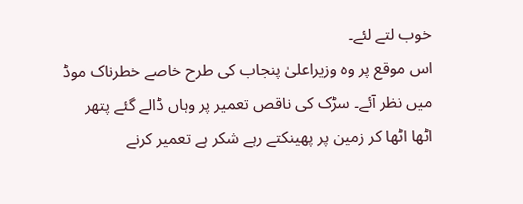خوب لتے لئے۔
اس موقع پر وہ وزیراعلیٰ پنجاب کی طرح خاصے خطرناک موڈ میں نظر آئے۔ سڑک کی ناقص تعمیر پر وہاں ڈالے گئے پتھر اٹھا اٹھا کر زمین پر پھینکتے رہے شکر ہے تعمیر کرنے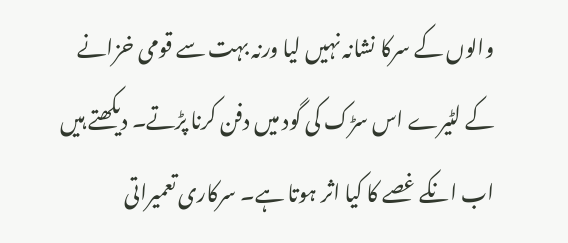والوں کے سرکا نشانہ نہیں لیا ورنہ بہت سے قومی خزانے کے لٹیرے اس سڑک کی گود میں دفن کرنا پڑتے۔ دیکھتے ہیں اب انکے غصے کا کیا اثر ہوتا ہے۔ سرکاری تعمیراتی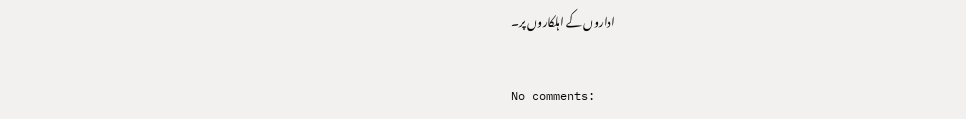اداروں کے اہلکاروں پر۔

No comments: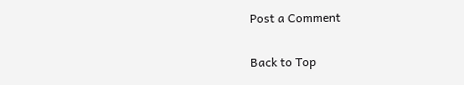Post a Comment

Back to Top